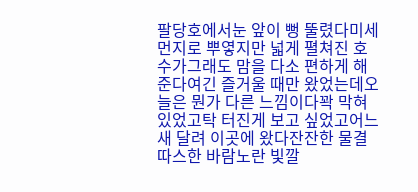팔당호에서눈 앞이 뻥 뚤렸다미세먼지로 뿌옇지만 넓게 펼쳐진 호수가그래도 맘을 다소 편하게 해준다여긴 즐거울 때만 왔었는데오늘은 뭔가 다른 느낌이다꽉 막혀 있었고탁 터진게 보고 싶었고어느 새 달려 이곳에 왔다잔잔한 물결따스한 바람노란 빛깔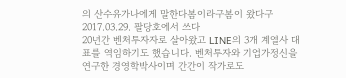의 산수유가나에게 말한다봄이라구봄이 왔다구2017.03.29. 팔당호에서 쓰다
20년간 벤처투자자로 살아왔고 LINE의 3개 계열사 대표를 역임하기도 했습니다. 벤처투자와 기업가정신을 연구한 경영학박사이며 간간이 작가로도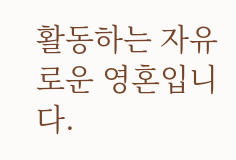활동하는 자유로운 영혼입니다.